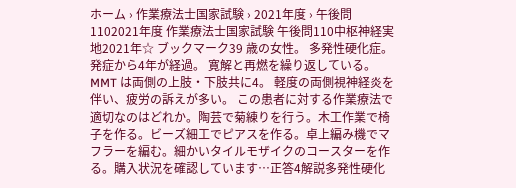ホーム › 作業療法士国家試験 › 2021年度 › 午後問1102021年度 作業療法士国家試験 午後問110中枢神経実地2021年☆ ブックマーク39 歳の女性。 多発性硬化症。 発症から4年が経過。 寛解と再燃を繰り返している。 MMT は両側の上肢・下肢共に4。 軽度の両側視神経炎を伴い、疲労の訴えが多い。 この患者に対する作業療法で適切なのはどれか。陶芸で菊練りを行う。木工作業で椅子を作る。ビーズ細工でピアスを作る。卓上編み機でマフラーを編む。細かいタイルモザイクのコースターを作る。購入状況を確認しています…正答4解説多発性硬化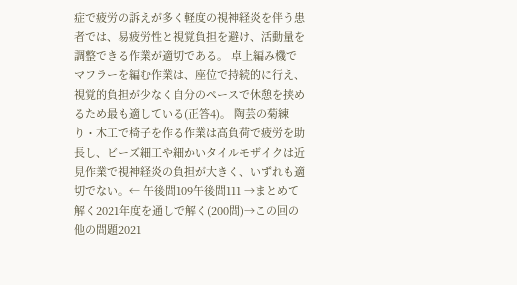症で疲労の訴えが多く軽度の視神経炎を伴う患者では、易疲労性と視覚負担を避け、活動量を調整できる作業が適切である。 卓上編み機でマフラーを編む作業は、座位で持続的に行え、視覚的負担が少なく自分のペースで休憩を挟めるため最も適している(正答4)。 陶芸の菊練り・木工で椅子を作る作業は高負荷で疲労を助長し、ビーズ細工や細かいタイルモザイクは近見作業で視神経炎の負担が大きく、いずれも適切でない。← 午後問109午後問111 →まとめて解く2021年度を通しで解く(200問)→この回の他の問題2021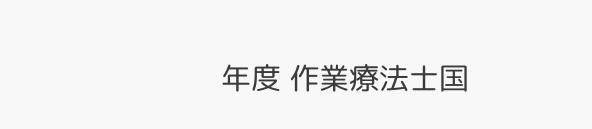年度 作業療法士国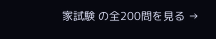家試験 の全200問を見る →